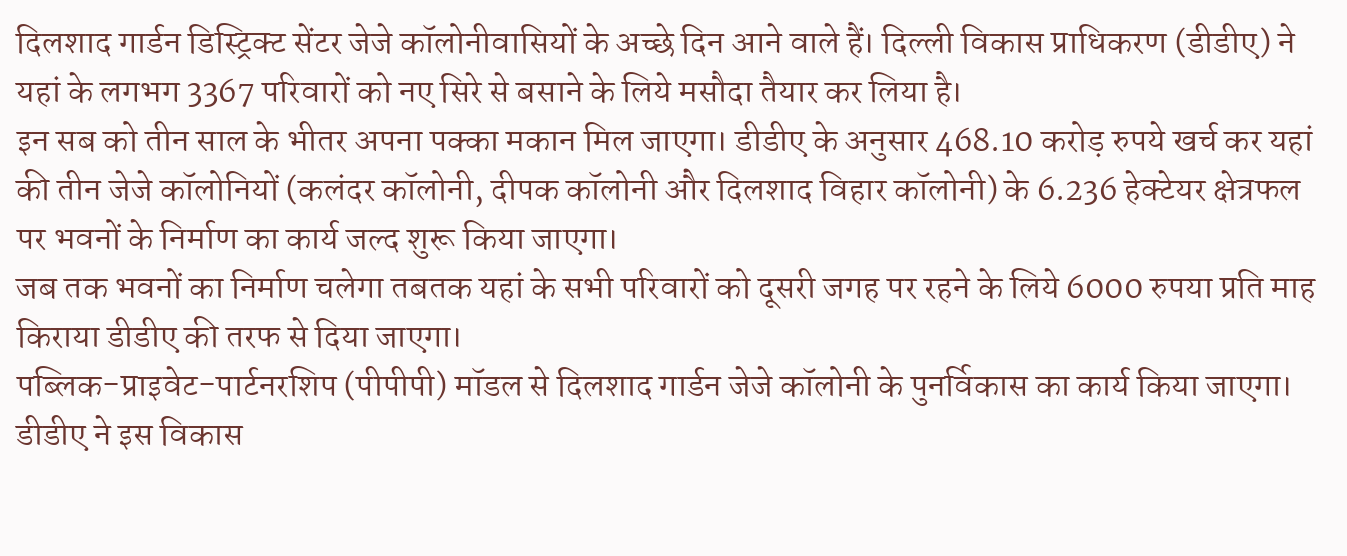दिलशाद गार्डन डिस्ट्रिक्ट सेंटर जेजे कॉलोनीवासियों के अच्छे दिन आने वाले हैं। दिल्ली विकास प्राधिकरण (डीडीए) ने यहां के लगभग 3367 परिवारों को नए सिरे से बसाने के लिये मसौदा तैयार कर लिया है।
इन सब को तीन साल के भीतर अपना पक्का मकान मिल जाएगा। डीडीए के अनुसार 468.10 करोड़ रुपये खर्च कर यहां की तीन जेजे कॉलोनियों (कलंदर कॉलोनी, दीपक कॉलोनी और दिलशाद विहार कॉलोनी) के 6.236 हेक्टेयर क्षेत्रफल पर भवनों के निर्माण का कार्य जल्द शुरू किया जाएगा।
जब तक भवनों का निर्माण चलेगा तबतक यहां के सभी परिवारों को दूसरी जगह पर रहने के लिये 6000 रुपया प्रति माह किराया डीडीए की तरफ से दिया जाएगा।
पब्लिक-प्राइवेट-पार्टनरशिप (पीपीपी) मॉडल से दिलशाद गार्डन जेजे कॉलोनी के पुनर्विकास का कार्य किया जाएगा। डीडीए ने इस विकास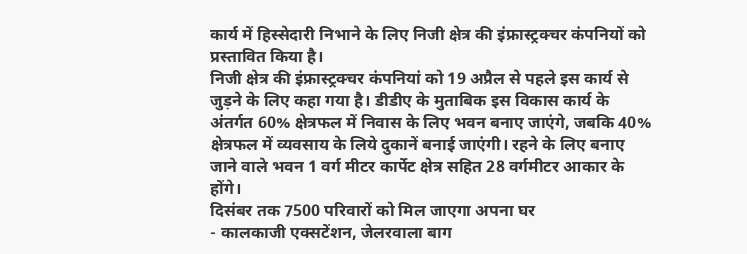कार्य में हिस्सेदारी निभाने के लिए निजी क्षेत्र की इंफ्रास्ट्रक्चर कंपनियों को प्रस्तावित किया है।
निजी क्षेत्र की इंफ्रास्ट्रक्चर कंपनियां को 19 अप्रैल से पहले इस कार्य से जुड़ने के लिए कहा गया है। डीडीए के मुताबिक इस विकास कार्य के अंतर्गत 60% क्षेत्रफल में निवास के लिए भवन बनाए जाएंगे, जबकि 40% क्षेत्रफल में व्यवसाय के लिये दुकानें बनाई जाएंगी। रहने के लिए बनाए जाने वाले भवन 1 वर्ग मीटर कार्पेट क्षेत्र सहित 28 वर्गमीटर आकार के होंगे।
दिसंबर तक 7500 परिवारों को मिल जाएगा अपना घर
- कालकाजी एक्सटेंशन, जेलरवाला बाग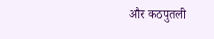और कठपुतली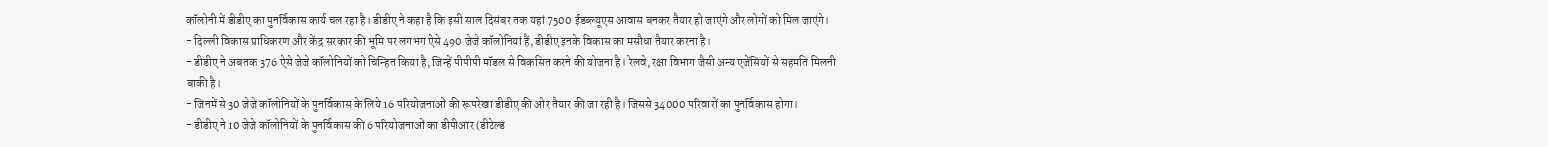कॉलोनी में डीडीए का पुनर्विकास कार्य चल रहा है। डीडीए ने कहा है कि इसी साल दिसंबर तक यहां 7500 ईडब्ल्यूएस आवास बनकर तैयार हो जाएंगे और लोगों को मिल जाएंगे।
- दिल्ली विकास प्राधिकरण और केंद्र सरकार की भूमि पर लगभग ऐसे 490 जेजे कॉलोनियां हैं, डीडीए इनके विकास का मसौधा तैयार करना है।
- डीडीए ने अबतक 376 ऐसे जेजे कॉलोनियों को चिन्हित किया है, जिन्हें पीपीपी मॉडल से विकसित करने की योजना है। रेलवे, रक्षा विभाग जैसी अन्य एजेंसिंयों से सहमति मिलनी बाकी है।
- जिनमें से 30 जेजे कॉलोनियों के पुनर्विकास के लिये 16 परियोजनाओं की रूपरेखा डीडीए की ओर तैयार की जा रही है। जिससे 34000 परिवारों का पुनर्विकास होगा।
- डीडीए ने 10 जेजे कॉलोनियों के पुनर्विकास की 6 परियोजनाओं का डीपीआर (डीटेल्ड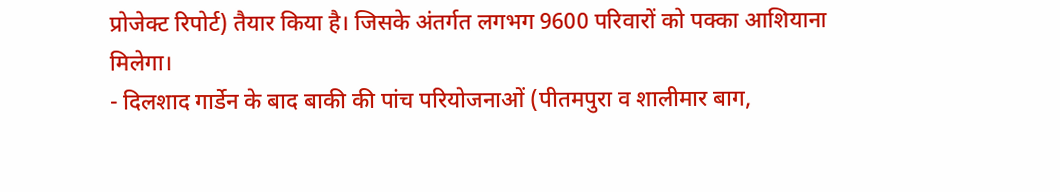प्रोजेक्ट रिपोर्ट) तैयार किया है। जिसके अंतर्गत लगभग 9600 परिवारों को पक्का आशियाना मिलेगा।
- दिलशाद गार्डेन के बाद बाकी की पांच परियोजनाओं (पीतमपुरा व शालीमार बाग,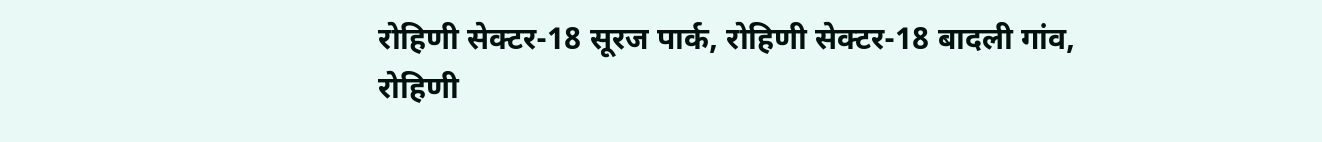रोहिणी सेक्टर-18 सूरज पार्क, रोहिणी सेक्टर-18 बादली गांव, रोहिणी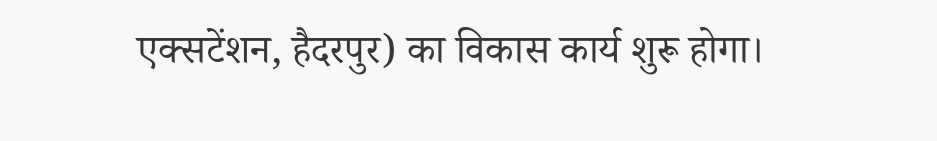एक्सटेंशन, हैदरपुर) का विकास कार्य शुरू होगा।